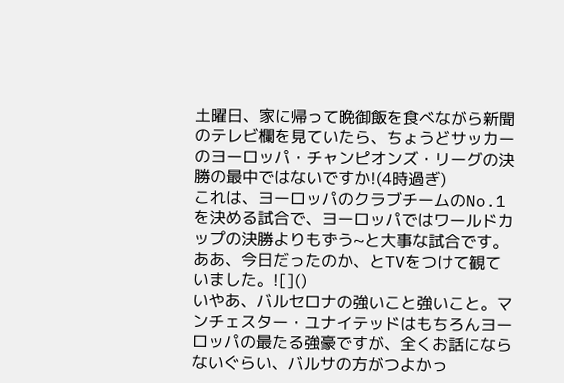土曜日、家に帰って晩御飯を食べながら新聞のテレビ欄を見ていたら、ちょうどサッカーのヨーロッパ・チャンピオンズ・リーグの決勝の最中ではないですか!(4時過ぎ)
これは、ヨーロッパのクラブチームのNo.1を決める試合で、ヨーロッパではワールドカップの決勝よりもずう~と大事な試合です。
ああ、今日だったのか、とTVをつけて観ていました。![]()
いやあ、バルセロナの強いこと強いこと。マンチェスター・ユナイテッドはもちろんヨーロッパの最たる強豪ですが、全くお話にならないぐらい、バルサの方がつよかっ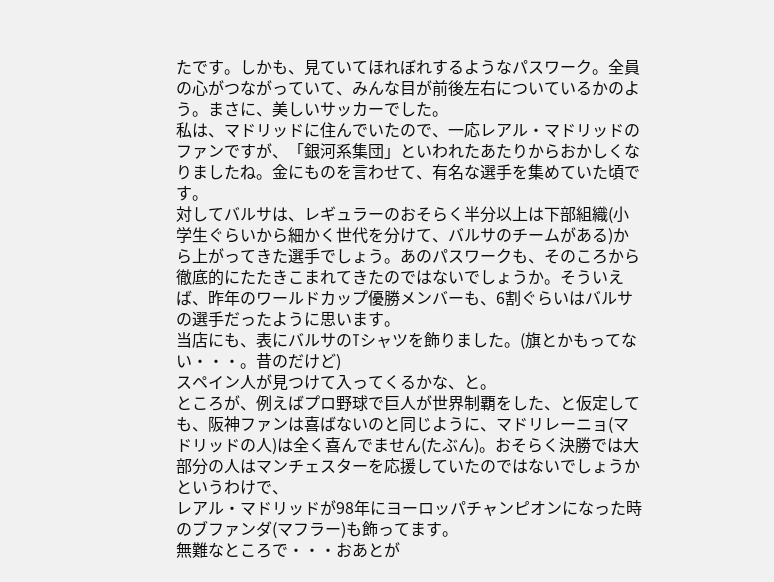たです。しかも、見ていてほれぼれするようなパスワーク。全員の心がつながっていて、みんな目が前後左右についているかのよう。まさに、美しいサッカーでした。
私は、マドリッドに住んでいたので、一応レアル・マドリッドのファンですが、「銀河系集団」といわれたあたりからおかしくなりましたね。金にものを言わせて、有名な選手を集めていた頃です。
対してバルサは、レギュラーのおそらく半分以上は下部組織(小学生ぐらいから細かく世代を分けて、バルサのチームがある)から上がってきた選手でしょう。あのパスワークも、そのころから徹底的にたたきこまれてきたのではないでしょうか。そういえば、昨年のワールドカップ優勝メンバーも、6割ぐらいはバルサの選手だったように思います。
当店にも、表にバルサのTシャツを飾りました。(旗とかもってない・・・。昔のだけど)
スペイン人が見つけて入ってくるかな、と。
ところが、例えばプロ野球で巨人が世界制覇をした、と仮定しても、阪神ファンは喜ばないのと同じように、マドリレーニョ(マドリッドの人)は全く喜んでません(たぶん)。おそらく決勝では大部分の人はマンチェスターを応援していたのではないでしょうか
というわけで、
レアル・マドリッドが98年にヨーロッパチャンピオンになった時のブファンダ(マフラー)も飾ってます。
無難なところで・・・おあとが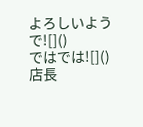よろしいようで![]()
ではでは![]()
店長